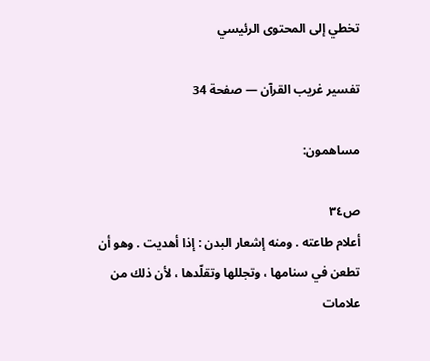تخطي إلى المحتوى الرئيسي

تفسير غريب القرآن — صفحة 34

مساهمون:

ص٣٤
أعلام طاعته . ومنه إشعار البدن : إذا أهديت . وهو أن تطعن في سنامها ، وتجللها وتقلّدها ، لأن ذلك من علامات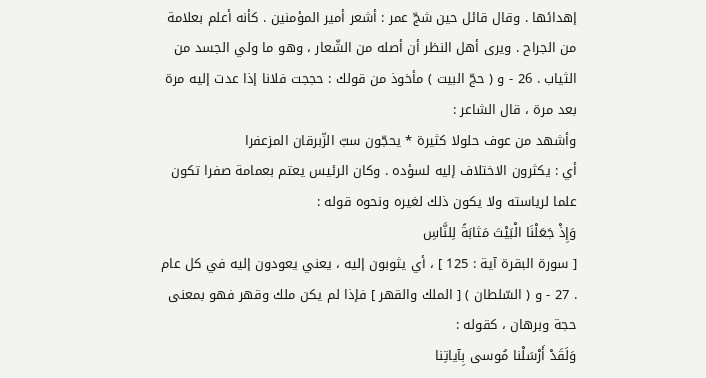إهدائها . وقال قائل حين شجّ عمر : أشعر أمير المؤمنين . كأنه أعلم بعلامة من الجراح . ويرى أهل النظر أن أصله من الشّعار ، وهو ما ولي الجسد من الثياب . 26 - و ( حجّ البيت ) مأخوذ من قولك : حججت فلانا إذا عدت إليه مرة بعد مرة ، قال الشاعر :
وأشهد من عوف حلولا كثيرة * يحجّون سبّ الزّبرقان المزعفرا
أي : يكثرون الاختلاف إليه لسؤده . وكان الرئيس يعتم بعمامة صفرا تكون علما لرياسته ولا يكون ذلك لغيره ونحوه قوله :
وَإِذْ جَعَلْنَا الْبَيْتَ مَثابَةً لِلنَّاسِ
[ سورة البقرة آية : 125 ] ، أي يثوبون إليه ، يعني يعودون إليه في كل عام . 27 - و ( السّلطان ) [ الملك والقهر ] فإذا لم يكن ملك وقهر فهو بمعنى حجة وبرهان ، كقوله :
وَلَقَدْ أَرْسَلْنا مُوسى بِآياتِنا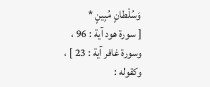وَسُلْطانٍ مُبِينٍ *
[ سورة هود آية : 96 ، وسورة غافر آية : 23 ] ، وكقوله :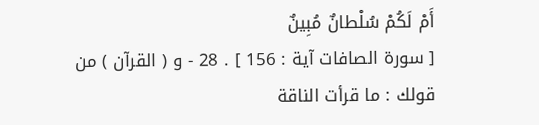أَمْ لَكُمْ سُلْطانٌ مُبِينٌ
[ سورة الصافات آية : 156 ] . 28 - و ( القرآن ) من قولك : ما قرأت الناقة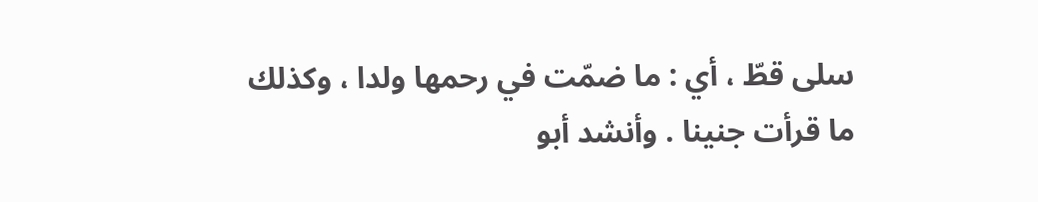سلى قطّ ، أي : ما ضمّت في رحمها ولدا ، وكذلك ما قرأت جنينا . وأنشد أبو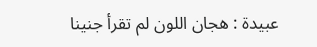عبيدة : هجان اللون لم تقرأ جنينا